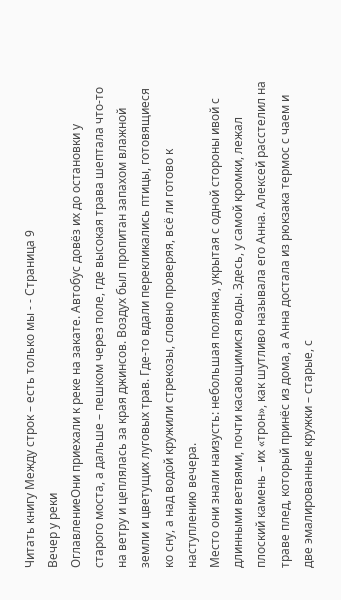Читать книгу Между строк – есть только мы - - Страница 9
Вечер у реки
ОглавлениеОни приехали к реке на закате. Автобус довёз их до остановки у старого моста, а дальше – пешком через поле, где высокая трава шептала что‑то на ветру и цеплялась за края джинсов. Воздух был пропитан запахом влажной земли и цветущих луговых трав. Где‑то вдали перекликались птицы, готовящиеся ко сну, а над водой кружили стрекозы, словно проверяя, всё ли готово к наступлению вечера.
Место они знали наизусть: небольшая полянка, укрытая с одной стороны ивой с длинными ветвями, почти касающимися воды. Здесь, у самой кромки, лежал плоский камень – их «трон», как шутливо называла его Анна. Алексей расстелил на траве плед, который принёс из дома, а Анна достала из рюкзака термос с чаем и две эмалированные кружки – старые, с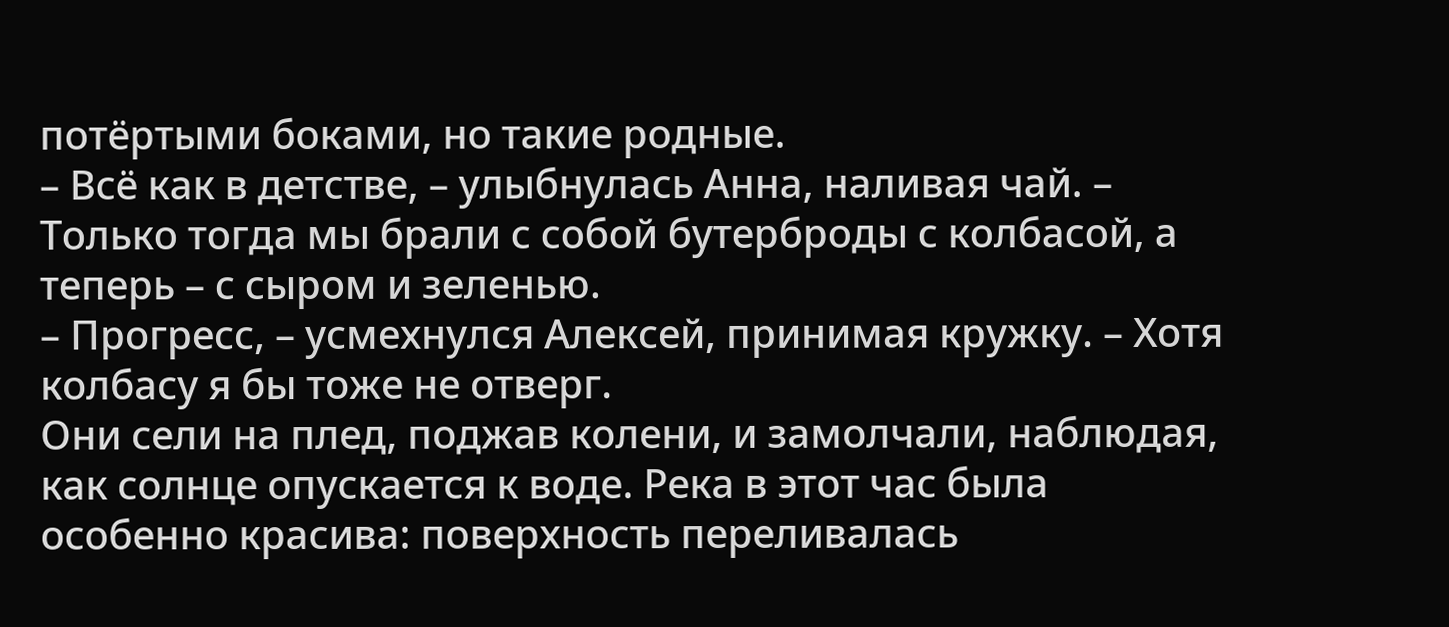потёртыми боками, но такие родные.
– Всё как в детстве, – улыбнулась Анна, наливая чай. – Только тогда мы брали с собой бутерброды с колбасой, а теперь – с сыром и зеленью.
– Прогресс, – усмехнулся Алексей, принимая кружку. – Хотя колбасу я бы тоже не отверг.
Они сели на плед, поджав колени, и замолчали, наблюдая, как солнце опускается к воде. Река в этот час была особенно красива: поверхность переливалась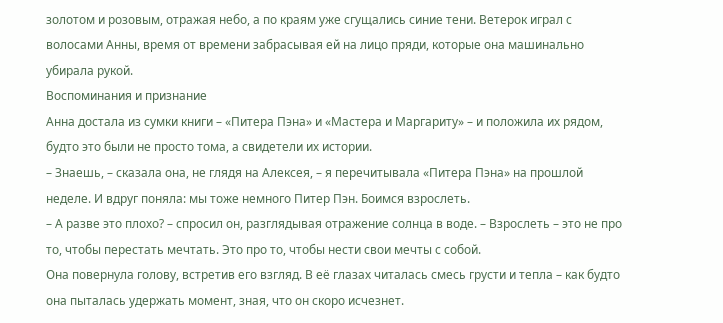золотом и розовым, отражая небо, а по краям уже сгущались синие тени. Ветерок играл с волосами Анны, время от времени забрасывая ей на лицо пряди, которые она машинально убирала рукой.
Воспоминания и признание
Анна достала из сумки книги – «Питера Пэна» и «Мастера и Маргариту» – и положила их рядом, будто это были не просто тома, а свидетели их истории.
– Знаешь, – сказала она, не глядя на Алексея, – я перечитывала «Питера Пэна» на прошлой неделе. И вдруг поняла: мы тоже немного Питер Пэн. Боимся взрослеть.
– А разве это плохо? – спросил он, разглядывая отражение солнца в воде. – Взрослеть – это не про то, чтобы перестать мечтать. Это про то, чтобы нести свои мечты с собой.
Она повернула голову, встретив его взгляд. В её глазах читалась смесь грусти и тепла – как будто она пыталась удержать момент, зная, что он скоро исчезнет.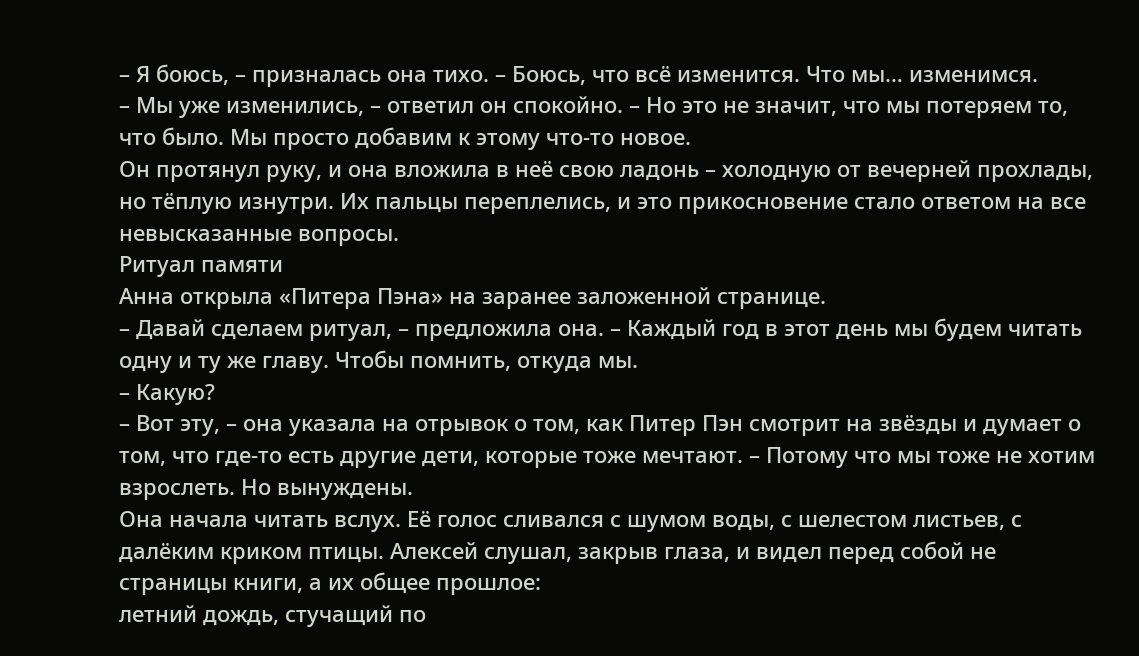– Я боюсь, – призналась она тихо. – Боюсь, что всё изменится. Что мы… изменимся.
– Мы уже изменились, – ответил он спокойно. – Но это не значит, что мы потеряем то, что было. Мы просто добавим к этому что‑то новое.
Он протянул руку, и она вложила в неё свою ладонь – холодную от вечерней прохлады, но тёплую изнутри. Их пальцы переплелись, и это прикосновение стало ответом на все невысказанные вопросы.
Ритуал памяти
Анна открыла «Питера Пэна» на заранее заложенной странице.
– Давай сделаем ритуал, – предложила она. – Каждый год в этот день мы будем читать одну и ту же главу. Чтобы помнить, откуда мы.
– Какую?
– Вот эту, – она указала на отрывок о том, как Питер Пэн смотрит на звёзды и думает о том, что где‑то есть другие дети, которые тоже мечтают. – Потому что мы тоже не хотим взрослеть. Но вынуждены.
Она начала читать вслух. Её голос сливался с шумом воды, с шелестом листьев, с далёким криком птицы. Алексей слушал, закрыв глаза, и видел перед собой не страницы книги, а их общее прошлое:
летний дождь, стучащий по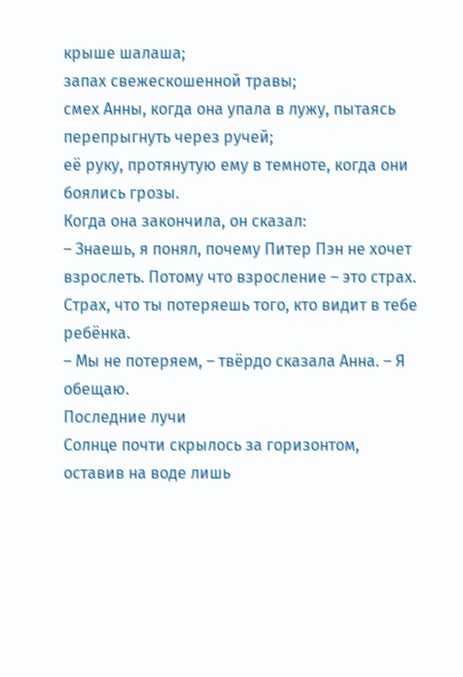крыше шалаша;
запах свежескошенной травы;
смех Анны, когда она упала в лужу, пытаясь перепрыгнуть через ручей;
её руку, протянутую ему в темноте, когда они боялись грозы.
Когда она закончила, он сказал:
– Знаешь, я понял, почему Питер Пэн не хочет взрослеть. Потому что взросление – это страх. Страх, что ты потеряешь того, кто видит в тебе ребёнка.
– Мы не потеряем, – твёрдо сказала Анна. – Я обещаю.
Последние лучи
Солнце почти скрылось за горизонтом, оставив на воде лишь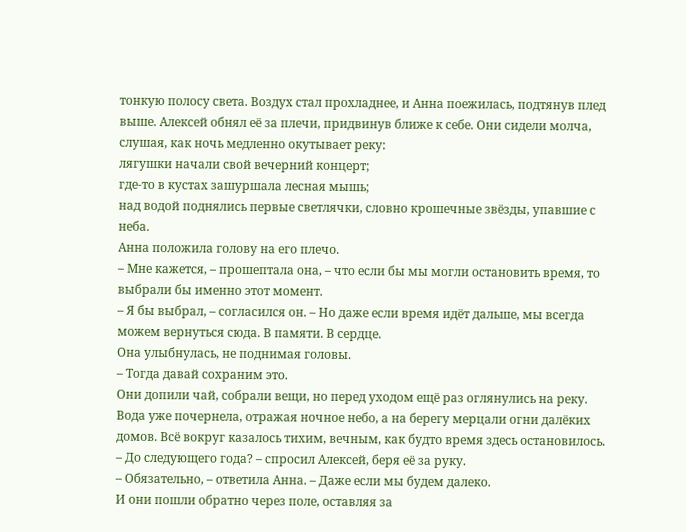тонкую полосу света. Воздух стал прохладнее, и Анна поежилась, подтянув плед выше. Алексей обнял её за плечи, придвинув ближе к себе. Они сидели молча, слушая, как ночь медленно окутывает реку:
лягушки начали свой вечерний концерт;
где‑то в кустах зашуршала лесная мышь;
над водой поднялись первые светлячки, словно крошечные звёзды, упавшие с неба.
Анна положила голову на его плечо.
– Мне кажется, – прошептала она, – что если бы мы могли остановить время, то выбрали бы именно этот момент.
– Я бы выбрал, – согласился он. – Но даже если время идёт дальше, мы всегда можем вернуться сюда. В памяти. В сердце.
Она улыбнулась, не поднимая головы.
– Тогда давай сохраним это.
Они допили чай, собрали вещи, но перед уходом ещё раз оглянулись на реку. Вода уже почернела, отражая ночное небо, а на берегу мерцали огни далёких домов. Всё вокруг казалось тихим, вечным, как будто время здесь остановилось.
– До следующего года? – спросил Алексей, беря её за руку.
– Обязательно, – ответила Анна. – Даже если мы будем далеко.
И они пошли обратно через поле, оставляя за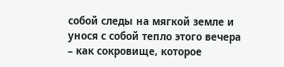собой следы на мягкой земле и унося с собой тепло этого вечера – как сокровище, которое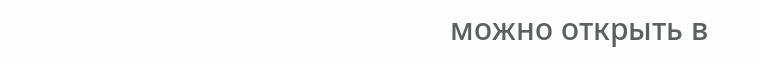можно открыть в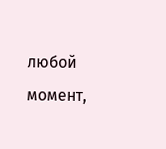любой момент,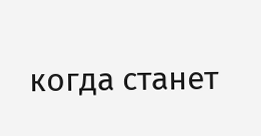когда станет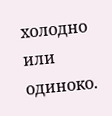холодно или одиноко.